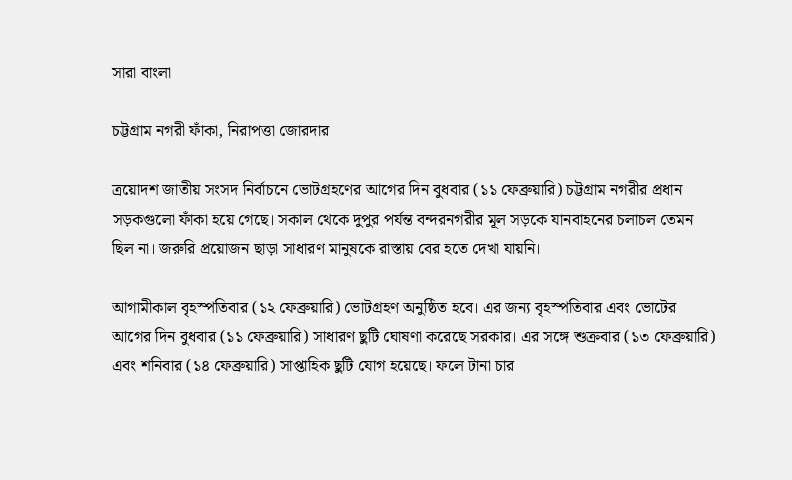সারা বাংলা

চট্টগ্রাম নগরী ফাঁকা, নিরাপত্তা জোরদার

ত্রয়োদশ জাতীয় সংসদ নির্বাচনে ভোটগ্রহণের আগের দিন বুধবার (১১ ফেব্রুয়ারি) চট্টগ্রাম নগরীর প্রধান সড়কগুলো ফাঁকা হয়ে গেছে। সকাল থেকে দুপুর পর্যন্ত বন্দরনগরীর মূল সড়কে যানবাহনের চলাচল তেমন ছিল না। জরুরি প্রয়োজন ছাড়া সাধারণ মানুষকে রাস্তায় বের হতে দেখা যায়নি।

আগামীকাল বৃহস্পতিবার (১২ ফেব্রুয়ারি) ভোটগ্রহণ অনুষ্ঠিত হবে। এর জন্য বৃহস্পতিবার এবং ভোটের আগের দিন বুধবার (১১ ফেব্রুয়ারি) সাধারণ ছুটি ঘোষণা করেছে সরকার। এর সঙ্গে শুক্রবার (১৩ ফেব্রুয়ারি) এবং শনিবার (১৪ ফেব্রুয়ারি) সাপ্তাহিক ছুটি যোগ হয়েছে। ফলে টানা চার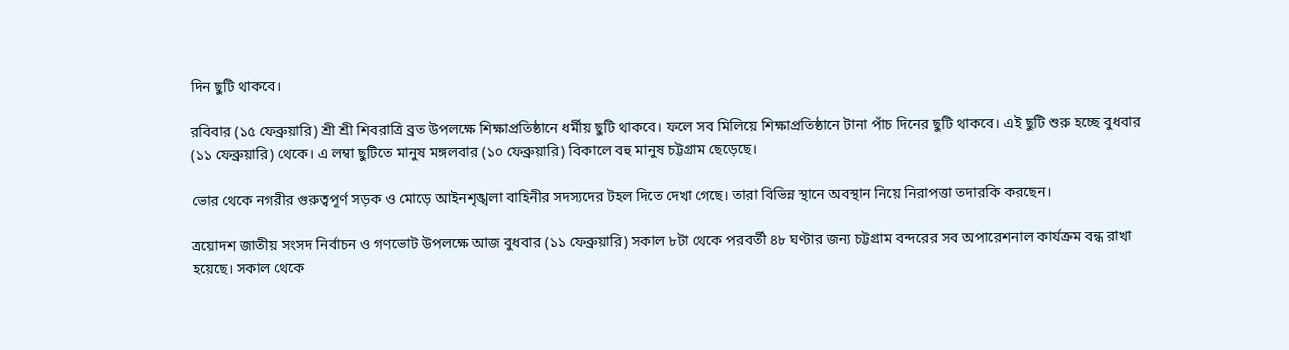দিন ছুটি থাকবে।

রবিবার (১৫ ফেব্রুয়ারি) শ্রী শ্রী শিবরাত্রি ব্রত উপলক্ষে শিক্ষাপ্রতিষ্ঠানে ধর্মীয় ছুটি থাকবে। ফলে সব মিলিয়ে শিক্ষাপ্রতিষ্ঠানে টানা পাঁচ দিনের ছুটি থাকবে। এই ছুটি শুরু হচ্ছে বুধবার (১১ ফেব্রুয়ারি) থেকে। এ লম্বা ছুটিতে মানুষ মঙ্গলবার (১০ ফেব্রুয়ারি) বিকালে বহু মানুষ চট্টগ্রাম ছেড়েছে।

ভোর থেকে নগরীর গুরুত্বপূর্ণ সড়ক ও মোড়ে আইনশৃঙ্খলা বাহিনীর সদস্যদের টহল দিতে দেখা গেছে। তারা বিভিন্ন স্থানে অবস্থান নিয়ে নিরাপত্তা তদারকি করছেন।

ত্রয়োদশ জাতীয় সংসদ নির্বাচন ও গণভোট উপলক্ষে আজ বুধবার (১১ ফেব্রুয়ারি) সকাল ৮টা থেকে পরবর্তী ৪৮ ঘণ্টার জন্য চট্টগ্রাম বন্দরের সব অপারেশনাল কার্যক্রম বন্ধ রাখা হয়েছে। সকাল থেকে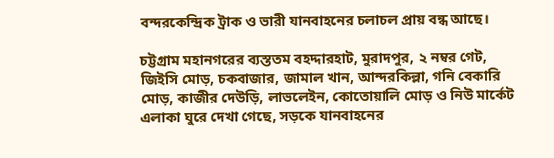বন্দরকেন্দ্রিক ট্রাক ও ভারী যানবাহনের চলাচল প্রায় বন্ধ আছে।

চট্টগ্রাম মহানগরের ব্যস্ততম বহদ্দারহাট, মুরাদপুর, ২ নম্বর গেট, জিইসি মোড়, চকবাজার, জামাল খান, আন্দরকিল্লা, গনি বেকারি মোড়, কাজীর দেউড়ি, লাভলেইন, কোতোয়ালি মোড় ও নিউ মার্কেট এলাকা ঘুরে দেখা গেছে, সড়কে যানবাহনের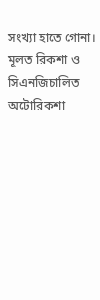সংখ্যা হাতে গোনা। মূলত রিকশা ও সিএনজিচালিত অটোরিকশা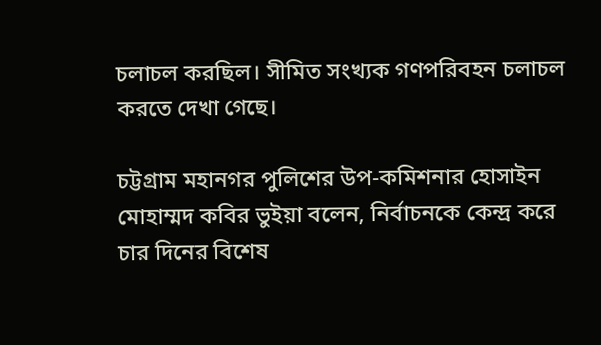চলাচল করছিল। সীমিত সংখ্যক গণপরিবহন চলাচল করতে দেখা গেছে।

চট্টগ্রাম মহানগর পুলিশের উপ-কমিশনার হোসাইন মোহাম্মদ কবির ভুইয়া বলেন, নির্বাচনকে কেন্দ্র করে চার দিনের বিশেষ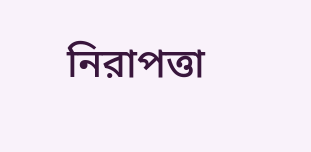নিরাপত্তা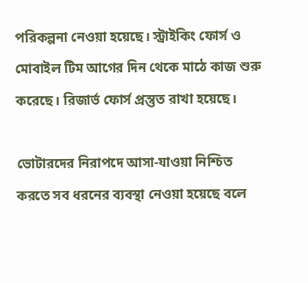পরিকল্পনা নেওয়া হয়েছে। স্ট্রাইকিং ফোর্স ও মোবাইল টিম আগের দিন থেকে মাঠে কাজ শুরু করেছে। রিজার্ভ ফোর্স প্রস্তুত রাখা হয়েছে।

ভোটারদের নিরাপদে আসা-যাওয়া নিশ্চিত করতে সব ধরনের ব্যবস্থা নেওয়া হয়েছে বলে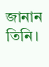জানান তিনি।